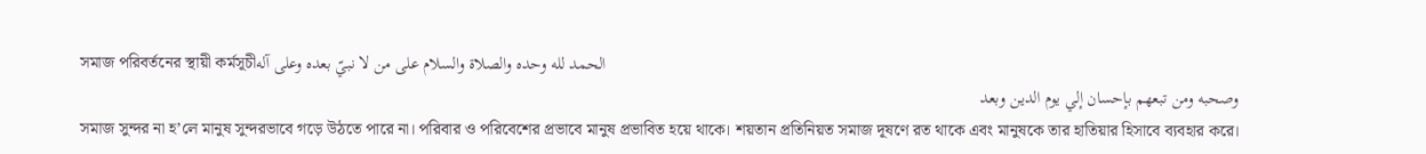সমাজ পরিবর্তনের স্থায়ী কর্মসূচীالحمد لله وحده والصلاة والسلام على من لا نبيّ بعده وعلى آله
وصحبه ومن تبعهم بإحسان إلي يوم الدين وبعد
সমাজ সুন্দর না হ’লে মানুষ সুন্দরভাবে গড়ে উঠতে পারে না। পরিবার ও পরিবেশের প্রভাবে মানুষ প্রভাবিত হয়ে থাকে। শয়তান প্রতিনিয়ত সমাজ দূষণে রত থাকে এবং মানুষকে তার হাতিয়ার হিসাবে ব্যবহার করে।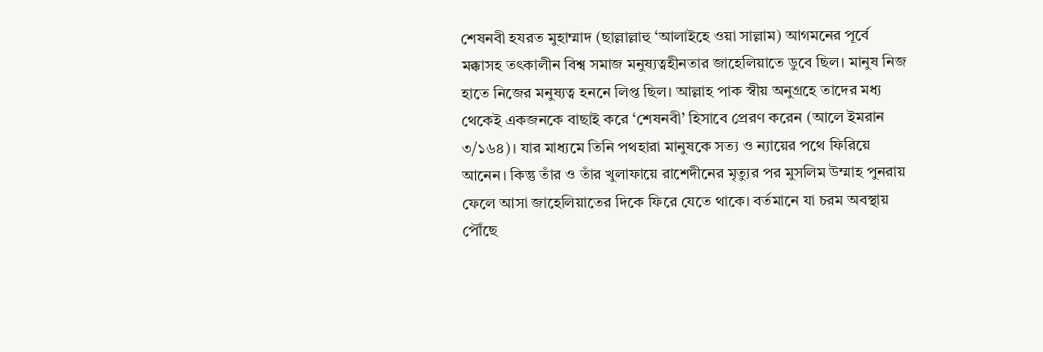শেষনবী হযরত মুহাম্মাদ (ছাল্লাল্লাহু ‘আলাইহে ওয়া সাল্লাম) আগমনের পূর্বে মক্কাসহ তৎকালীন বিশ্ব সমাজ মনুষ্যত্বহীনতার জাহেলিয়াতে ডুবে ছিল। মানুষ নিজ হাতে নিজের মনুষ্যত্ব হননে লিপ্ত ছিল। আল্লাহ পাক স্বীয় অনুগ্রহে তাদের মধ্য থেকেই একজনকে বাছাই করে ‘শেষনবী’ হিসাবে প্রেরণ করেন (আলে ইমরান ৩/১৬৪)। যার মাধ্যমে তিনি পথহারা মানুষকে সত্য ও ন্যায়ের পথে ফিরিয়ে আনেন। কিন্তু তাঁর ও তাঁর খুলাফায়ে রাশেদীনের মৃত্যুর পর মুসলিম উম্মাহ পুনরায় ফেলে আসা জাহেলিয়াতের দিকে ফিরে যেতে থাকে। বর্তমানে যা চরম অবস্থায় পৌঁছে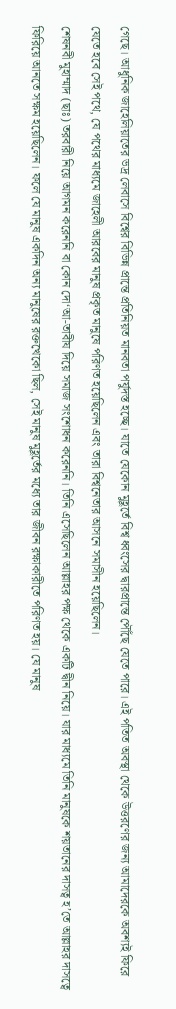গেছে। আধুনিক জাহেলিয়াতের ভদ্র লেবাসে বিশ্বের বিভিন্ন প্রান্তে প্রতিনিয়ত মানবতা পর্যুদস্ত হচ্ছে। যাতে যেকোন মুহূর্তে বিশ্ব ধ্বংসের দ্বারপ্রান্তে পৌঁছে যেতে পারে। এই পতিত অবস্থা থেকে উত্তরণের জন্য আমাদেরকে অবশ্যই ফিরে যেতে হবে সেই পথে, যে পথের মাধ্যমে জাহেলী আরবের মানুষ প্রকৃত মানুষে পরিণত হয়েছিলেন এবং তারা বিশ্বনেতার আসনে সমাসীন হয়েছিলেন।
শেষনবী মুহাম্মাদ (ছাঃ) তরবারী নিয়ে আগমন করেননি বা কোন দো‘আ-তাবীয দিয়ে সমাজ সংশোধন করেননি। তিনি এসেছিলেন আল্লাহর পক্ষ থেকে একটি দ্বীন নিয়ে। যার মাধ্যমে তিনি মানুষকে শয়তানের দাসত্ব হ’তে আল্লাহর দাসত্বে ফিরিয়ে আনতে সক্ষম হয়েছিলেন। ফলে যে মানুষ একদিন অন্য মানুষের রক্তখেকো ছিল, সেই মানুষ মুহূর্তের মধ্যে তার জীবন রক্ষাকারীতে পরিণত হয়। যে মানুষ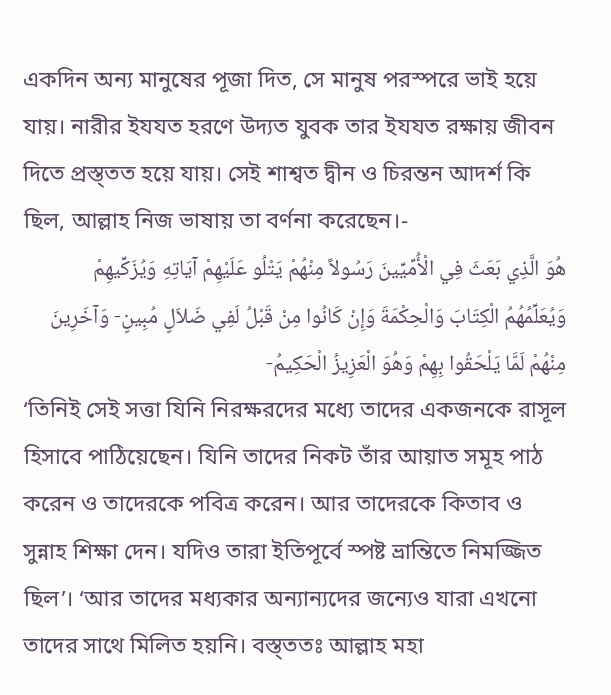একদিন অন্য মানুষের পূজা দিত, সে মানুষ পরস্পরে ভাই হয়ে যায়। নারীর ইযযত হরণে উদ্যত যুবক তার ইযযত রক্ষায় জীবন দিতে প্রস্ত্তত হয়ে যায়। সেই শাশ্বত দ্বীন ও চিরন্তন আদর্শ কি ছিল, আল্লাহ নিজ ভাষায় তা বর্ণনা করেছেন।-
هُوَ الَّذِي بَعَثَ فِي الْأُمِّيِّينَ رَسُولاً مِنْهُمْ يَتْلُو عَلَيْهِمْ آيَاتِهِ وَيُزَكِّيهِمْ وَيُعَلِّمُهُمُ الْكِتَابَ وَالْحِكْمَةَ وَإِنْ كَانُوا مِنْ قَبْلُ لَفِي ضَلاَلٍ مُبِينٍ- وَآخَرِينَ مِنْهُمْ لَمَّا يَلْحَقُوا بِهِمْ وَهُوَ الْعَزِيزُ الْحَكِيمُ-
‘তিনিই সেই সত্তা যিনি নিরক্ষরদের মধ্যে তাদের একজনকে রাসূল হিসাবে পাঠিয়েছেন। যিনি তাদের নিকট তাঁর আয়াত সমূহ পাঠ করেন ও তাদেরকে পবিত্র করেন। আর তাদেরকে কিতাব ও সুন্নাহ শিক্ষা দেন। যদিও তারা ইতিপূর্বে স্পষ্ট ভ্রান্তিতে নিমজ্জিত ছিল’। ‘আর তাদের মধ্যকার অন্যান্যদের জন্যেও যারা এখনো তাদের সাথে মিলিত হয়নি। বস্ত্ততঃ আল্লাহ মহা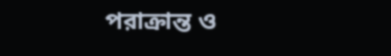পরাক্রান্ত ও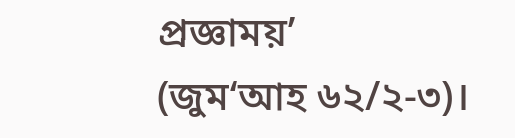প্রজ্ঞাময়’
(জুম‘আহ ৬২/২-৩)।